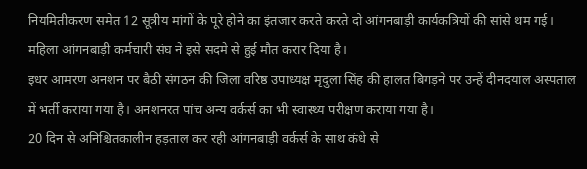नियमितीकरण समेत 12 सूत्रीय मांगों के पूरे होने का इंतजार करते करते दो आंगनबाड़ी कार्यकत्रियों की सांसे थम गई। महिला आंगनबाड़ी कर्मचारी संघ ने इसे सदमे से हुई मौत करार दिया है।
इधर आमरण अनशन पर बैठी संगठन की जिला वरिष्ठ उपाध्यक्ष मृदुला सिंह की हालत बिगड़ने पर उन्हें दीनदयाल अस्पताल में भर्ती कराया गया है। अनशनरत पांच अन्य वर्कर्स का भी स्वास्थ्य परीक्षण कराया गया है।
20 दिन से अनिश्चितकालीन हड़ताल कर रही आंगनबाड़ी वर्कर्स के साथ कंधे से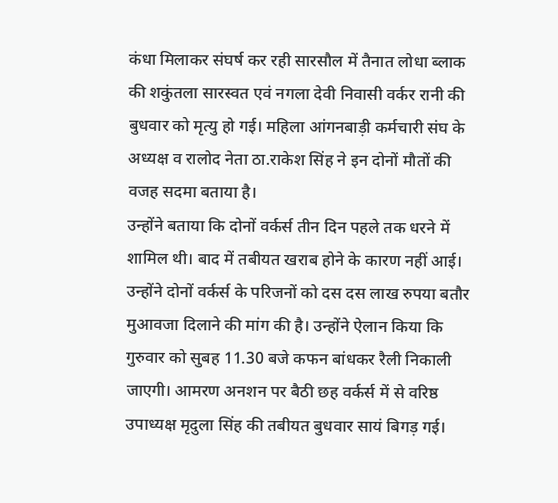कंधा मिलाकर संघर्ष कर रही सारसौल में तैनात लोधा ब्लाक की शकुंतला सारस्वत एवं नगला देवी निवासी वर्कर रानी की बुधवार को मृत्यु हो गई। महिला आंगनबाड़ी कर्मचारी संघ के अध्यक्ष व रालोद नेता ठा.राकेश सिंह ने इन दोनों मौतों की वजह सदमा बताया है।
उन्होंने बताया कि दोनों वर्कर्स तीन दिन पहले तक धरने में शामिल थी। बाद में तबीयत खराब होने के कारण नहीं आई। उन्होंने दोनों वर्कर्स के परिजनों को दस दस लाख रुपया बतौर मुआवजा दिलाने की मांग की है। उन्होंने ऐलान किया कि गुरुवार को सुबह 11.30 बजे कफन बांधकर रैली निकाली जाएगी। आमरण अनशन पर बैठी छह वर्कर्स में से वरिष्ठ उपाध्यक्ष मृदुला सिंह की तबीयत बुधवार सायं बिगड़ गई।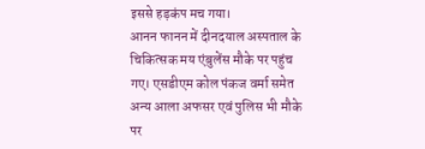इससे हड़कंप मच गया।
आनन फानन में दीनदयाल अस्पताल के चिकित्सक मय एंबुलेंस मौके पर पहुंच गए। एसडीएम कोल पंकज वर्मा समेत अन्य आला अफसर एवं पुलिस भी मौके पर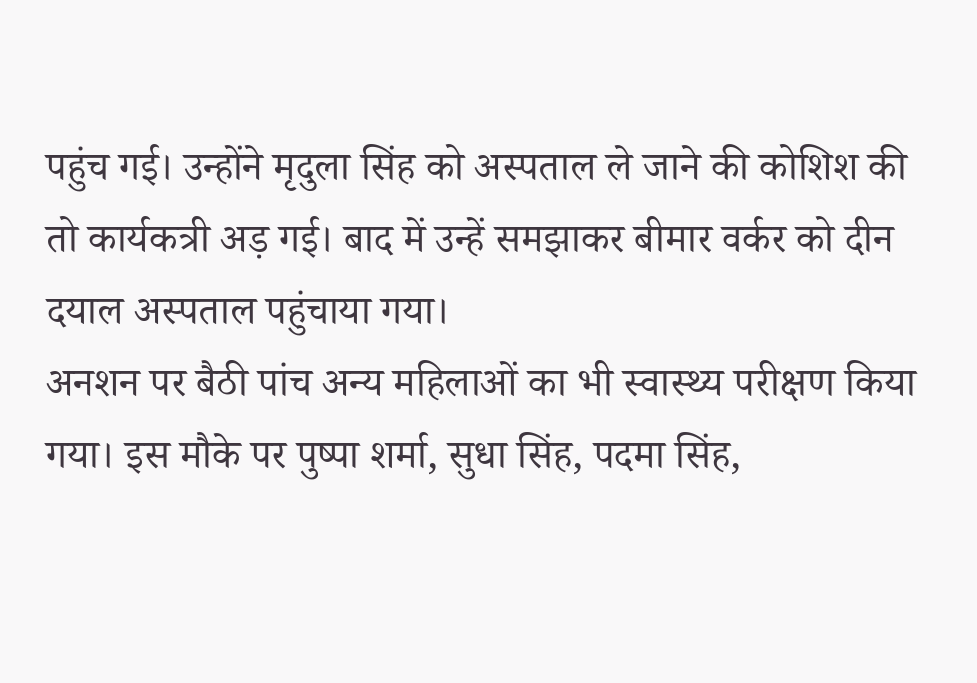पहुंच गई। उन्होंने मृदुला सिंह को अस्पताल ले जाने की कोशिश की तो कार्यकत्री अड़ गई। बाद में उन्हें समझाकर बीमार वर्कर को दीन दयाल अस्पताल पहुंचाया गया।
अनशन पर बैठी पांच अन्य महिलाओं का भी स्वास्थ्य परीक्षण किया गया। इस मौके पर पुष्पा शर्मा, सुधा सिंह, पदमा सिंह,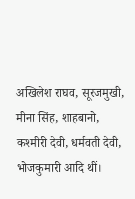अखिलेश राघव, सूरजमुखी, मीना सिंह, शाहबानो, कश्मीरी देवी, धर्मवती देवी, भोजकुमारी आदि थीं।